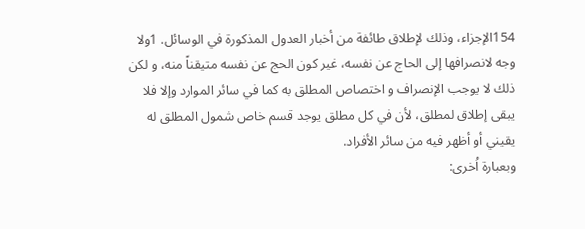154الإجزاء، وذلك لإطلاق طائفة من أخبار العدول المذكورة في الوسائل. 1ولا وجه لانصرافها إلى الحاج عن نفسه، غير كون الحج عن نفسه متيقناً منه، و لكن ذلك لا يوجب الإنصراف و اختصاص المطلق به كما في سائر الموارد وإلا فلا يبقى إطلاق لمطلق، لأن في كل مطلق يوجد قسم خاص شمول المطلق له يقيني أو أظهر فيه من سائر الأفراد.
وبعبارة اُخرى: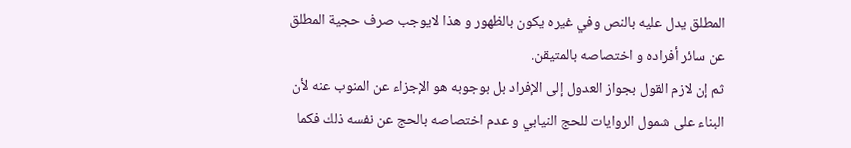المطلق يدل عليه بالنص وفي غيره يكون بالظهور و هذا لايوجب صرف حجية المطلق عن سائر أفراده و اختصاصه بالمتيقن.
ثم إن لازم القول بجواز العدول إلى الإفراد بل بوجوبه هو الإجزاء عن المنوب عنه لأن البناء على شمول الروايات للحج النيابي و عدم اختصاصه بالحج عن نفسه ذلك فكما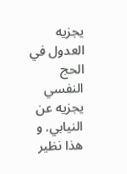يجزيه العدول في الحج النفسي يجزيه عن النيابي. و هذا نظير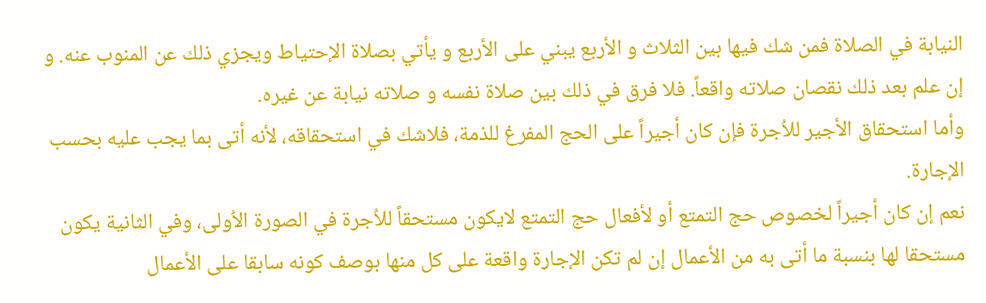النيابة في الصلاة فمن شك فيها بين الثلاث و الأربع يبني على الأربع و يأتي بصلاة الإحتياط ويجزي ذلك عن المنوب عنه. و إن علم بعد ذلك نقصان صلاته واقعاً. فلا فرق في ذلك بين صلاة نفسه و صلاته نيابة عن غيره.
وأما استحقاق الأجير للاُجرة فإن كان أجيراً على الحج المفرغ للذمة، فلاشك في استحقاقه، لأنه أتى بما يجب عليه بحسب الإجارة.
نعم إن كان أجيراً لخصوص حج التمتع أو لأفعال حج التمتع لايكون مستحقاً للاُجرة في الصورة الاُولى، وفي الثانية يكون مستحقا لها بنسبة ما أتى به من الأعمال إن لم تكن الإجارة واقعة على كل منها بوصف كونه سابقا على الأعمال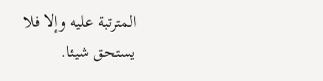المترتبة عليه وإلا فلا يستحق شيئا.